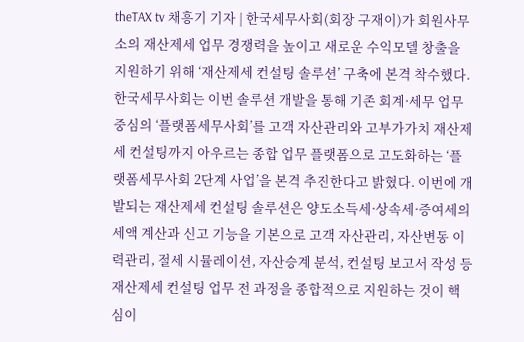theTAX tv 채흥기 기자 | 한국세무사회(회장 구재이)가 회원사무소의 재산제세 업무 경쟁력을 높이고 새로운 수익모델 창출을 지원하기 위해 ‘재산제세 컨설팅 솔루션’ 구축에 본격 착수했다. 한국세무사회는 이번 솔루션 개발을 통해 기존 회계·세무 업무 중심의 ‘플랫폼세무사회’를 고객 자산관리와 고부가가치 재산제세 컨설팅까지 아우르는 종합 업무 플랫폼으로 고도화하는 ‘플랫폼세무사회 2단계 사업’을 본격 추진한다고 밝혔다. 이번에 개발되는 재산제세 컨설팅 솔루션은 양도소득세·상속세·증여세의 세액 계산과 신고 기능을 기본으로 고객 자산관리, 자산변동 이력관리, 절세 시뮬레이션, 자산승계 분석, 컨설팅 보고서 작성 등 재산제세 컨설팅 업무 전 과정을 종합적으로 지원하는 것이 핵심이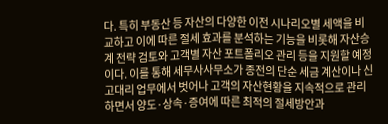다. 특히 부동산 등 자산의 다양한 이전 시나리오별 세액을 비교하고 이에 따른 절세 효과를 분석하는 기능을 비롯해 자산승계 전략 검토와 고객별 자산 포트폴리오 관리 등을 지원할 예정이다. 이를 통해 세무사사무소가 종전의 단순 세금 계산이나 신고대리 업무에서 벗어나 고객의 자산현황을 지속적으로 관리하면서 양도·상속·증여에 따른 최적의 절세방안과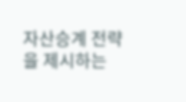자산승계 전략을 제시하는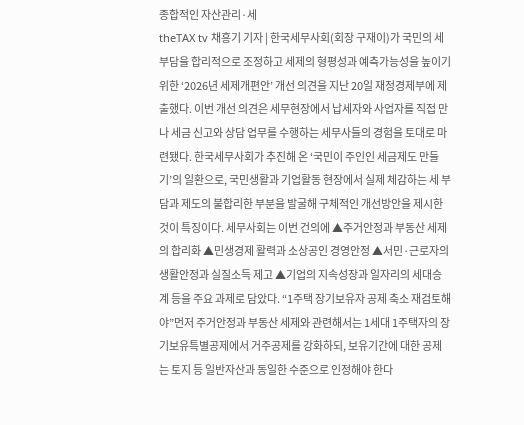종합적인 자산관리·세
theTAX tv 채흥기 기자 | 한국세무사회(회장 구재이)가 국민의 세 부담을 합리적으로 조정하고 세제의 형평성과 예측가능성을 높이기 위한 ‘2026년 세제개편안’ 개선 의견을 지난 20일 재정경제부에 제출했다. 이번 개선 의견은 세무현장에서 납세자와 사업자를 직접 만나 세금 신고와 상담 업무를 수행하는 세무사들의 경험을 토대로 마련됐다. 한국세무사회가 추진해 온 ‘국민이 주인인 세금제도 만들기’의 일환으로, 국민생활과 기업활동 현장에서 실제 체감하는 세 부담과 제도의 불합리한 부분을 발굴해 구체적인 개선방안을 제시한 것이 특징이다. 세무사회는 이번 건의에 ▲주거안정과 부동산 세제의 합리화 ▲민생경제 활력과 소상공인 경영안정 ▲서민·근로자의 생활안정과 실질소득 제고 ▲기업의 지속성장과 일자리의 세대승계 등을 주요 과제로 담았다. “1주택 장기보유자 공제 축소 재검토해야”먼저 주거안정과 부동산 세제와 관련해서는 1세대 1주택자의 장기보유특별공제에서 거주공제를 강화하되, 보유기간에 대한 공제는 토지 등 일반자산과 동일한 수준으로 인정해야 한다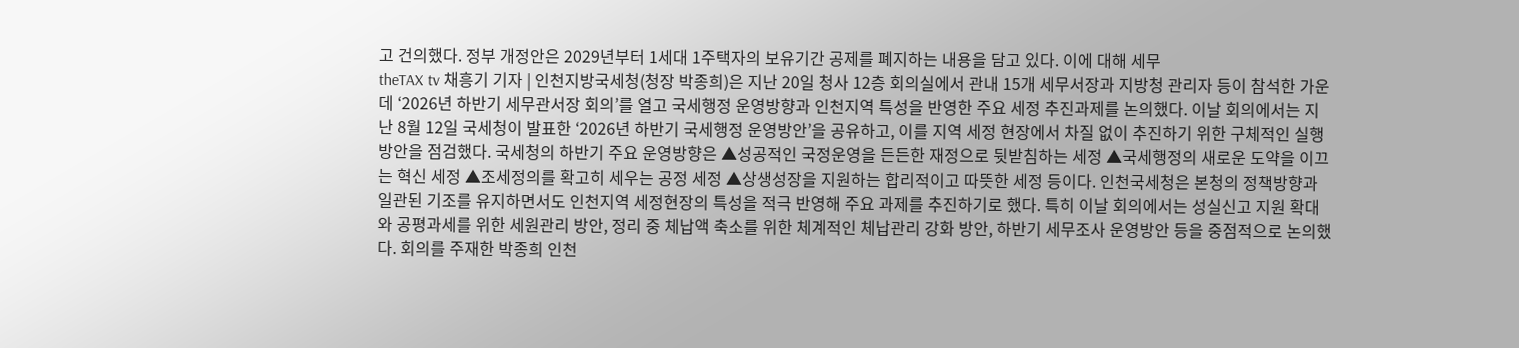고 건의했다. 정부 개정안은 2029년부터 1세대 1주택자의 보유기간 공제를 폐지하는 내용을 담고 있다. 이에 대해 세무
theTAX tv 채흥기 기자 | 인천지방국세청(청장 박종희)은 지난 20일 청사 12층 회의실에서 관내 15개 세무서장과 지방청 관리자 등이 참석한 가운데 ‘2026년 하반기 세무관서장 회의’를 열고 국세행정 운영방향과 인천지역 특성을 반영한 주요 세정 추진과제를 논의했다. 이날 회의에서는 지난 8월 12일 국세청이 발표한 ‘2026년 하반기 국세행정 운영방안’을 공유하고, 이를 지역 세정 현장에서 차질 없이 추진하기 위한 구체적인 실행방안을 점검했다. 국세청의 하반기 주요 운영방향은 ▲성공적인 국정운영을 든든한 재정으로 뒷받침하는 세정 ▲국세행정의 새로운 도약을 이끄는 혁신 세정 ▲조세정의를 확고히 세우는 공정 세정 ▲상생성장을 지원하는 합리적이고 따뜻한 세정 등이다. 인천국세청은 본청의 정책방향과 일관된 기조를 유지하면서도 인천지역 세정현장의 특성을 적극 반영해 주요 과제를 추진하기로 했다. 특히 이날 회의에서는 성실신고 지원 확대와 공평과세를 위한 세원관리 방안, 정리 중 체납액 축소를 위한 체계적인 체납관리 강화 방안, 하반기 세무조사 운영방안 등을 중점적으로 논의했다. 회의를 주재한 박종희 인천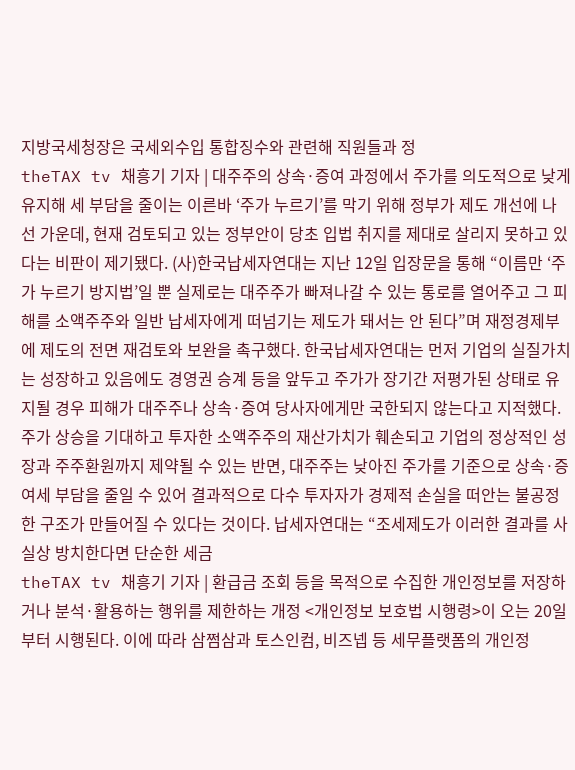지방국세청장은 국세외수입 통합징수와 관련해 직원들과 정
theTAX tv 채흥기 기자 | 대주주의 상속·증여 과정에서 주가를 의도적으로 낮게 유지해 세 부담을 줄이는 이른바 ‘주가 누르기’를 막기 위해 정부가 제도 개선에 나선 가운데, 현재 검토되고 있는 정부안이 당초 입법 취지를 제대로 살리지 못하고 있다는 비판이 제기됐다. (사)한국납세자연대는 지난 12일 입장문을 통해 “이름만 ‘주가 누르기 방지법’일 뿐 실제로는 대주주가 빠져나갈 수 있는 통로를 열어주고 그 피해를 소액주주와 일반 납세자에게 떠넘기는 제도가 돼서는 안 된다”며 재정경제부에 제도의 전면 재검토와 보완을 촉구했다. 한국납세자연대는 먼저 기업의 실질가치는 성장하고 있음에도 경영권 승계 등을 앞두고 주가가 장기간 저평가된 상태로 유지될 경우 피해가 대주주나 상속·증여 당사자에게만 국한되지 않는다고 지적했다. 주가 상승을 기대하고 투자한 소액주주의 재산가치가 훼손되고 기업의 정상적인 성장과 주주환원까지 제약될 수 있는 반면, 대주주는 낮아진 주가를 기준으로 상속·증여세 부담을 줄일 수 있어 결과적으로 다수 투자자가 경제적 손실을 떠안는 불공정한 구조가 만들어질 수 있다는 것이다. 납세자연대는 “조세제도가 이러한 결과를 사실상 방치한다면 단순한 세금
theTAX tv 채흥기 기자 | 환급금 조회 등을 목적으로 수집한 개인정보를 저장하거나 분석·활용하는 행위를 제한하는 개정 <개인정보 보호법 시행령>이 오는 20일부터 시행된다. 이에 따라 삼쩜삼과 토스인컴, 비즈넵 등 세무플랫폼의 개인정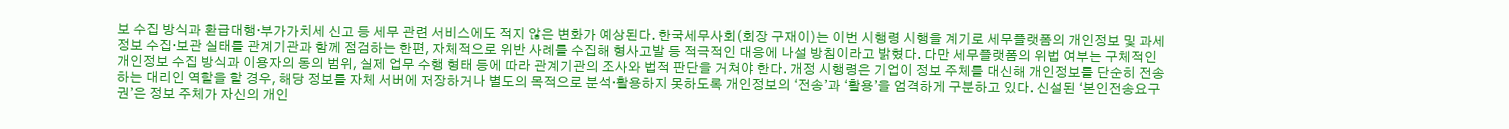보 수집 방식과 환급대행·부가가치세 신고 등 세무 관련 서비스에도 적지 않은 변화가 예상된다. 한국세무사회(회장 구재이)는 이번 시행령 시행을 계기로 세무플랫폼의 개인정보 및 과세정보 수집·보관 실태를 관계기관과 함께 점검하는 한편, 자체적으로 위반 사례를 수집해 형사고발 등 적극적인 대응에 나설 방침이라고 밝혔다. 다만 세무플랫폼의 위법 여부는 구체적인 개인정보 수집 방식과 이용자의 동의 범위, 실제 업무 수행 형태 등에 따라 관계기관의 조사와 법적 판단을 거쳐야 한다. 개정 시행령은 기업이 정보 주체를 대신해 개인정보를 단순히 전송하는 대리인 역할을 할 경우, 해당 정보를 자체 서버에 저장하거나 별도의 목적으로 분석·활용하지 못하도록 개인정보의 ‘전송’과 ‘활용’을 엄격하게 구분하고 있다. 신설된 ‘본인전송요구권’은 정보 주체가 자신의 개인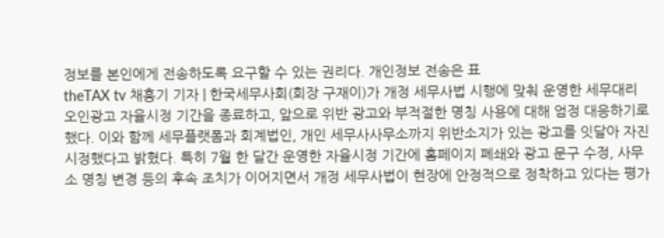정보를 본인에게 전송하도록 요구할 수 있는 권리다. 개인정보 전송은 표
theTAX tv 채흥기 기자 | 한국세무사회(회장 구재이)가 개정 세무사법 시행에 맞춰 운영한 세무대리 오인광고 자율시정 기간을 종료하고, 앞으로 위반 광고와 부적절한 명칭 사용에 대해 엄정 대응하기로 했다. 이와 함께 세무플랫폼과 회계법인, 개인 세무사사무소까지 위반소지가 있는 광고를 잇달아 자진 시정했다고 밝혔다. 특히 7월 한 달간 운영한 자율시정 기간에 홈페이지 폐쇄와 광고 문구 수정, 사무소 명칭 변경 등의 후속 조치가 이어지면서 개정 세무사법이 현장에 안정적으로 정착하고 있다는 평가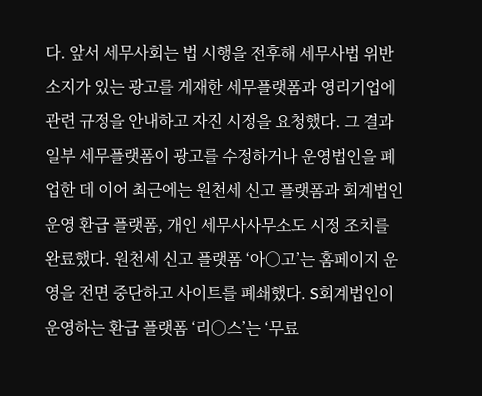다. 앞서 세무사회는 법 시행을 전후해 세무사법 위반 소지가 있는 광고를 게재한 세무플랫폼과 영리기업에 관련 규정을 안내하고 자진 시정을 요청했다. 그 결과 일부 세무플랫폼이 광고를 수정하거나 운영법인을 폐업한 데 이어 최근에는 원천세 신고 플랫폼과 회계법인 운영 환급 플랫폼, 개인 세무사사무소도 시정 조치를 완료했다. 원천세 신고 플랫폼 ‘아○고’는 홈페이지 운영을 전면 중단하고 사이트를 폐쇄했다. S회계법인이 운영하는 환급 플랫폼 ‘리○스’는 ‘무료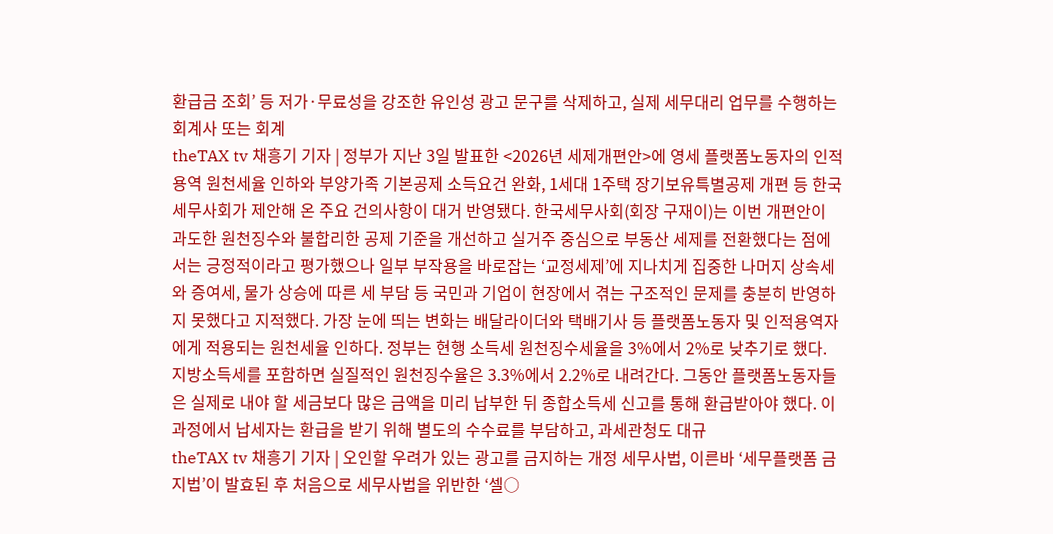환급금 조회’ 등 저가·무료성을 강조한 유인성 광고 문구를 삭제하고, 실제 세무대리 업무를 수행하는 회계사 또는 회계
theTAX tv 채흥기 기자 | 정부가 지난 3일 발표한 <2026년 세제개편안>에 영세 플랫폼노동자의 인적용역 원천세율 인하와 부양가족 기본공제 소득요건 완화, 1세대 1주택 장기보유특별공제 개편 등 한국세무사회가 제안해 온 주요 건의사항이 대거 반영됐다. 한국세무사회(회장 구재이)는 이번 개편안이 과도한 원천징수와 불합리한 공제 기준을 개선하고 실거주 중심으로 부동산 세제를 전환했다는 점에서는 긍정적이라고 평가했으나 일부 부작용을 바로잡는 ‘교정세제’에 지나치게 집중한 나머지 상속세와 증여세, 물가 상승에 따른 세 부담 등 국민과 기업이 현장에서 겪는 구조적인 문제를 충분히 반영하지 못했다고 지적했다. 가장 눈에 띄는 변화는 배달라이더와 택배기사 등 플랫폼노동자 및 인적용역자에게 적용되는 원천세율 인하다. 정부는 현행 소득세 원천징수세율을 3%에서 2%로 낮추기로 했다. 지방소득세를 포함하면 실질적인 원천징수율은 3.3%에서 2.2%로 내려간다. 그동안 플랫폼노동자들은 실제로 내야 할 세금보다 많은 금액을 미리 납부한 뒤 종합소득세 신고를 통해 환급받아야 했다. 이 과정에서 납세자는 환급을 받기 위해 별도의 수수료를 부담하고, 과세관청도 대규
theTAX tv 채흥기 기자 | 오인할 우려가 있는 광고를 금지하는 개정 세무사법, 이른바 ‘세무플랫폼 금지법’이 발효된 후 처음으로 세무사법을 위반한 ‘셀○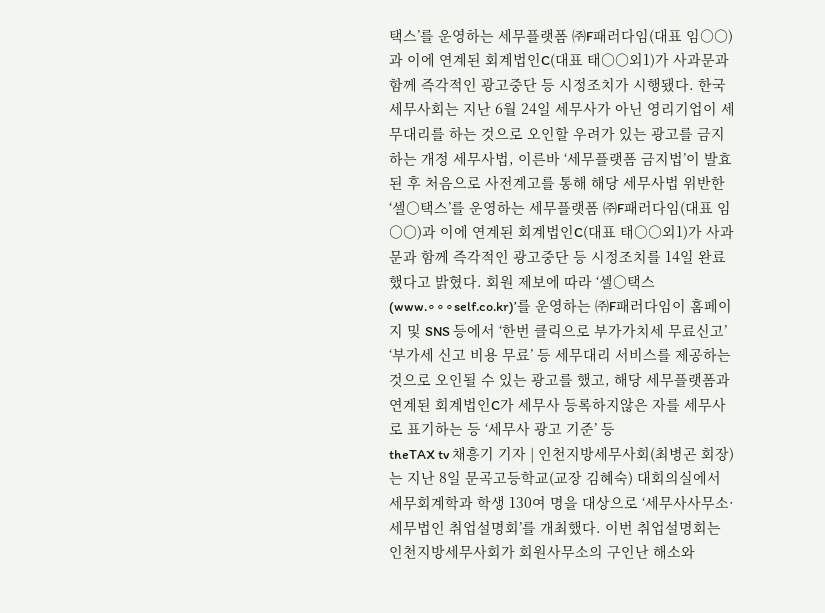택스’를 운영하는 세무플랫폼 ㈜F패러다임(대표 임○○)과 이에 연계된 회계법인C(대표 태○○외1)가 사과문과 함께 즉각적인 광고중단 등 시정조치가 시행됐다. 한국세무사회는 지난 6월 24일 세무사가 아닌 영리기업이 세무대리를 하는 것으로 오인할 우려가 있는 광고를 금지하는 개정 세무사법, 이른바 ‘세무플랫폼 금지법’이 발효된 후 처음으로 사전계고를 통해 해당 세무사법 위반한 ‘셀○택스’를 운영하는 세무플랫폼 ㈜F패러다임(대표 임○○)과 이에 연계된 회계법인C(대표 태○○외1)가 사과문과 함께 즉각적인 광고중단 등 시정조치를 14일 완료했다고 밝혔다. 회원 제보에 따라 ‘셀○택스(www.∘∘∘self.co.kr)’를 운영하는 ㈜F패러다임이 홈페이지 및 SNS 등에서 ‘한번 클릭으로 부가가치세 무료신고’ ‘부가세 신고 비용 무료’ 등 세무대리 서비스를 제공하는 것으로 오인될 수 있는 광고를 했고, 해당 세무플랫폼과 연계된 회계법인C가 세무사 등록하지않은 자를 세무사로 표기하는 등 ‘세무사 광고 기준’ 등
theTAX tv 채흥기 기자 | 인천지방세무사회(최병곤 회장)는 지난 8일 문곡고등학교(교장 김혜숙) 대회의실에서 세무회계학과 학생 130여 명을 대상으로 ‘세무사사무소·세무법인 취업설명회’를 개최했다. 이번 취업설명회는 인천지방세무사회가 회원사무소의 구인난 해소와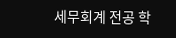세무회계 전공 학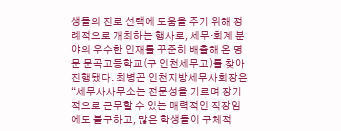생들의 진로 선택에 도움을 주기 위해 정례적으로 개최하는 행사로, 세무·회계 분야의 우수한 인재를 꾸준히 배출해 온 명문 문곡고등학교(구 인천세무고)를 찾아 진행됐다. 최병곤 인천지방세무사회장은 “세무사사무소는 전문성을 기르며 장기적으로 근무할 수 있는 매력적인 직장임에도 불구하고, 많은 학생들이 구체적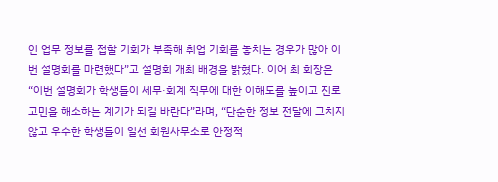인 업무 정보를 접할 기회가 부족해 취업 기회를 놓치는 경우가 많아 이번 설명회를 마련했다”고 설명회 개최 배경을 밝혔다. 이어 최 회장은 “이번 설명회가 학생들이 세무·회계 직무에 대한 이해도를 높이고 진로 고민을 해소하는 계기가 되길 바란다”라며, “단순한 정보 전달에 그치지 않고 우수한 학생들이 일선 회원사무소로 안정적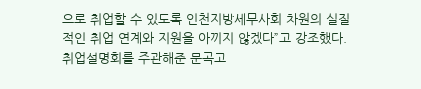으로 취업할 수 있도록 인천지방세무사회 차원의 실질적인 취업 연계와 지원을 아끼지 않겠다”고 강조했다. 취업설명회를 주관해준 문곡고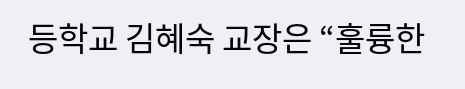등학교 김혜숙 교장은 “훌륭한